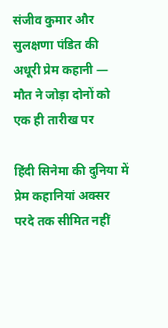संजीव कुमार और सुलक्षणा पंडित की अधूरी प्रेम कहानी — मौत ने जोड़ा दोनों को एक ही तारीख पर

हिंदी सिनेमा की दुनिया में प्रेम कहानियां अक्सर परदे तक सीमित नहीं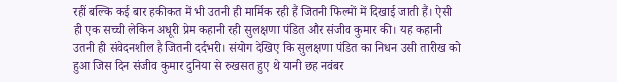रहीं बल्कि कई बार हकीकत में भी उतनी ही मार्मिक रही हैं जितनी फिल्मों में दिखाई जाती हैं। ऐसी ही एक सच्ची लेकिन अधूरी प्रेम कहानी रही सुलक्षणा पंडित और संजीव कुमार की। यह कहानी उतनी ही संवेदनशील है जितनी दर्दभरी। संयोग देखिए कि सुलक्षणा पंडित का निधन उसी तारीख को हुआ जिस दिन संजीव कुमार दुनिया से रुखसत हुए थे यानी छह नवंबर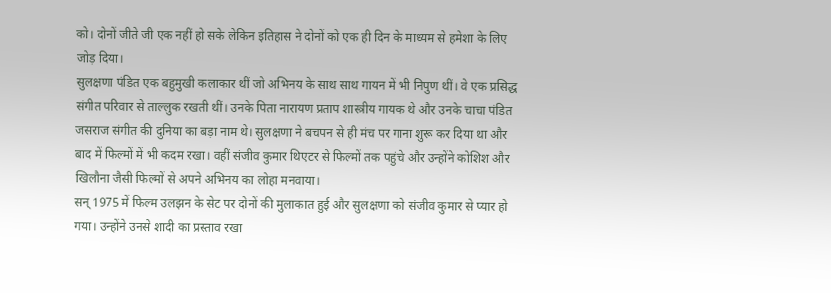को। दोनों जीते जी एक नहीं हो सके लेकिन इतिहास ने दोनों को एक ही दिन के माध्यम से हमेशा के लिए जोड़ दिया।
सुलक्षणा पंडित एक बहुमुखी कलाकार थीं जो अभिनय के साथ साथ गायन में भी निपुण थीं। वे एक प्रसिद्ध संगीत परिवार से ताल्लुक रखती थीं। उनके पिता नारायण प्रताप शास्त्रीय गायक थे और उनके चाचा पंडित जसराज संगीत की दुनिया का बड़ा नाम थे। सुलक्षणा ने बचपन से ही मंच पर गाना शुरू कर दिया था और बाद में फिल्मों में भी कदम रखा। वहीं संजीव कुमार थिएटर से फिल्मों तक पहुंचे और उन्होंने कोशिश और खिलौना जैसी फिल्मों से अपने अभिनय का लोहा मनवाया।
सन् 1975 में फिल्म उलझन के सेट पर दोनों की मुलाकात हुई और सुलक्षणा को संजीव कुमार से प्यार हो गया। उन्होंने उनसे शादी का प्रस्ताव रखा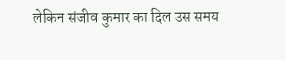लेकिन संजीव कुमार का दिल उस समय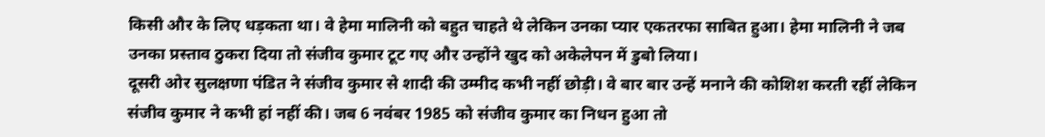किसी और के लिए धड़कता था। वे हेमा मालिनी को बहुत चाहते थे लेकिन उनका प्यार एकतरफा साबित हुआ। हेमा मालिनी ने जब उनका प्रस्ताव ठुकरा दिया तो संजीव कुमार टूट गए और उन्होंने खुद को अकेलेपन में डुबो लिया।
दूसरी ओर सुलक्षणा पंडित ने संजीव कुमार से शादी की उम्मीद कभी नहीं छोड़ी। वे बार बार उन्हें मनाने की कोशिश करती रहीं लेकिन संजीव कुमार ने कभी हां नहीं की। जब 6 नवंबर 1985 को संजीव कुमार का निधन हुआ तो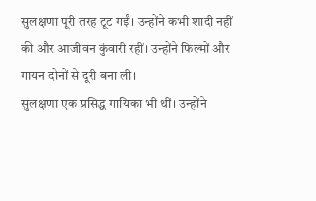सुलक्षणा पूरी तरह टूट गईं। उन्होंने कभी शादी नहीं की और आजीवन कुंवारी रहीं। उन्होंने फिल्मों और गायन दोनों से दूरी बना ली।
सुलक्षणा एक प्रसिद्ध गायिका भी थीं। उन्होंने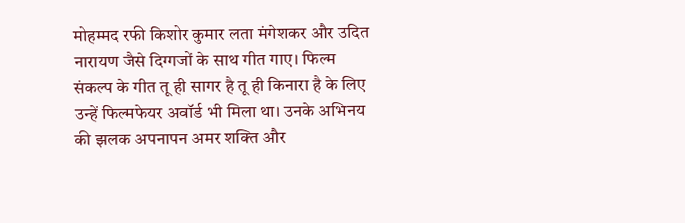मोहम्मद रफी किशोर कुमार लता मंगेशकर और उदित नारायण जैसे दिग्गजों के साथ गीत गाए। फिल्म संकल्प के गीत तू ही सागर है तू ही किनारा है के लिए उन्हें फिल्मफेयर अवॉर्ड भी मिला था। उनके अभिनय की झलक अपनापन अमर शक्ति और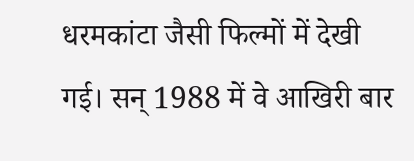धरमकांटा जैसी फिल्मों में देखी गई। सन् 1988 में वे आखिरी बार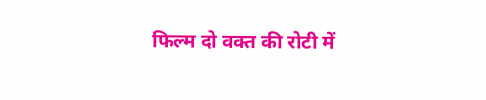फिल्म दो वक्त की रोटी में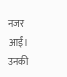नजर आईं। उनकी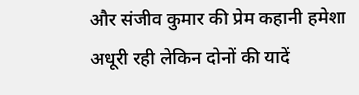और संजीव कुमार की प्रेम कहानी हमेशा अधूरी रही लेकिन दोनों की यादें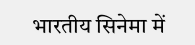भारतीय सिनेमा में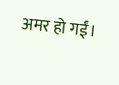अमर हो गईं।